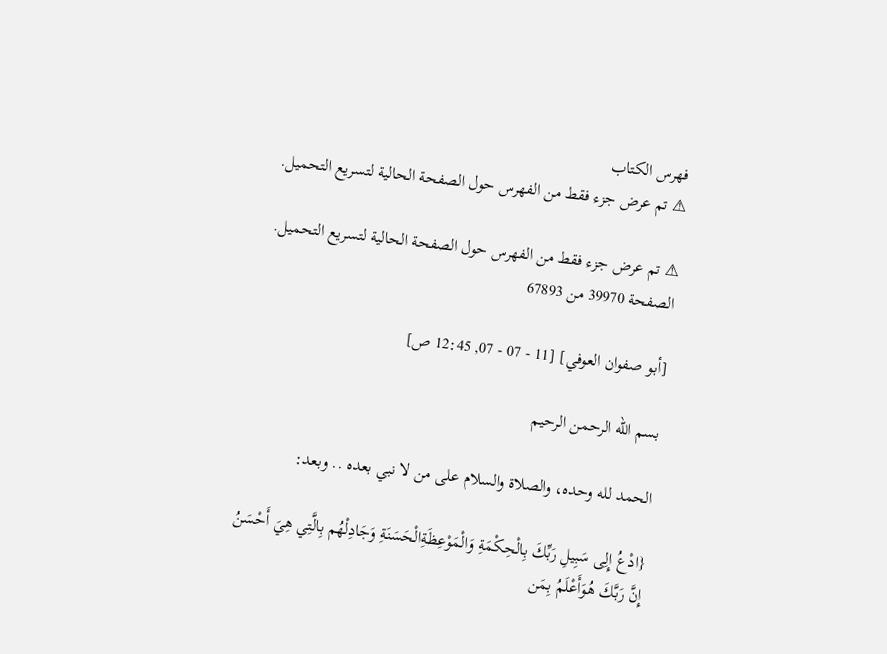فهرس الكتاب
⚠ تم عرض جزء فقط من الفهرس حول الصفحة الحالية لتسريع التحميل.

⚠ تم عرض جزء فقط من الفهرس حول الصفحة الحالية لتسريع التحميل.
الصفحة 39970 من 67893

[أبو صفوان العوفي] [11 - 07 - 07, 12:45 ص]

بسم الله الرحمن الرحيم

الحمد لله وحده، والصلاة والسلام على من لا نبي بعده .. وبعد:

{ادْعُ إِلِى سَبِيلِ رَبِّكَ بِالْحِكْمَةِ وَالْمَوْعِظَةِالْحَسَنَةِ وَجَادِلْهُم بِالَّتِي هِيَ أَحْسَنُ إِنَّ رَبَّكَ هُوَأَعْلَمُ بِمَن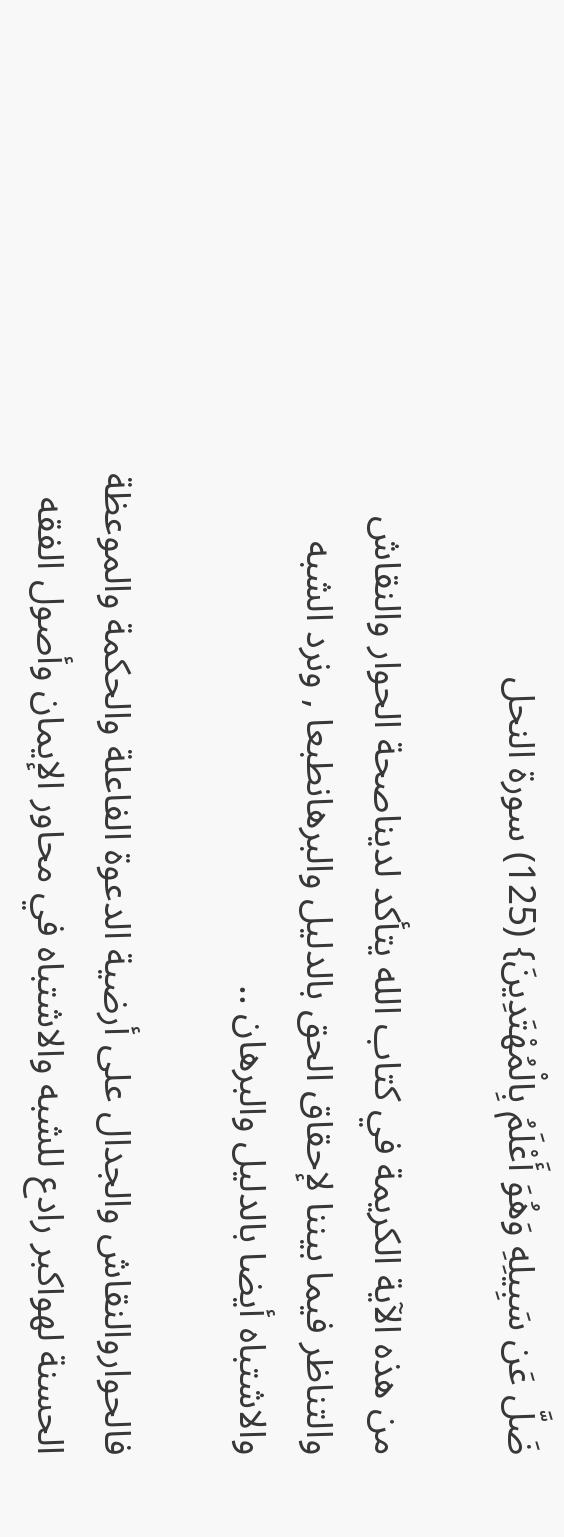ضَلَّ عَن سَبِيلِهِ وَهُوَ أَعْلَمُ بِالْمُهْتَدِينَ} (125) سورة النحل

من هذه الآية الكريمة في كتاب الله يتأكد لديناصحة الحوار والنقاش والتناظر فيما بيننا لإحقاق الحق بالدليل والبرهانطبعا , ونرد الشبه والاشتباه أيضا بالدليل والبرهان ..

فالحواروالنقاش والجدال على أرضية الدعوة الفاعلة والحكمة والموعظة الحسنة لهواكبر رادع للشبه والاشتباه في محاور الإيمان وأصول الفقه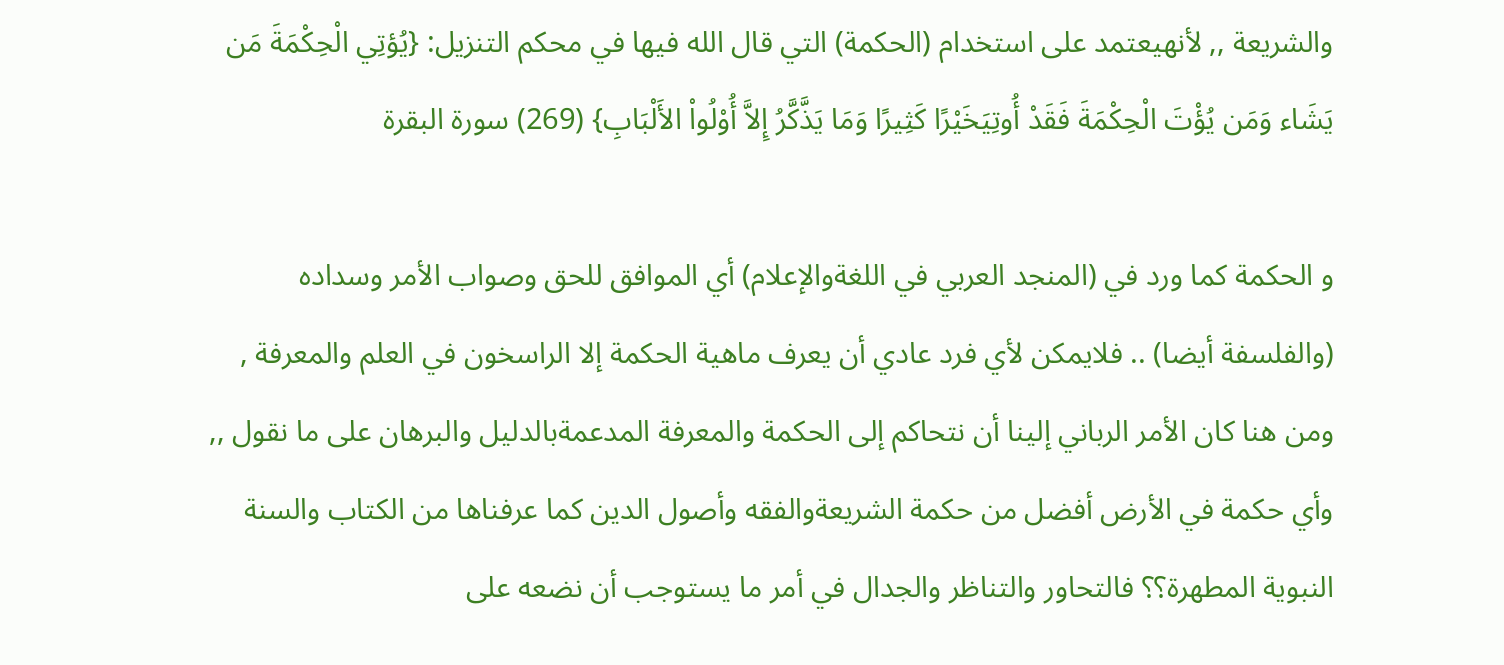والشريعة ,, لأنهيعتمد على استخدام (الحكمة) التي قال الله فيها في محكم التنزيل: {يُؤتِي الْحِكْمَةَ مَن يَشَاء وَمَن يُؤْتَ الْحِكْمَةَ فَقَدْ أُوتِيَخَيْرًا كَثِيرًا وَمَا يَذَّكَّرُ إِلاَّ أُوْلُواْ الأَلْبَابِ} (269) سورة البقرة

و الحكمة كما ورد في (المنجد العربي في اللغةوالإعلام) أي الموافق للحق وصواب الأمر وسداده (والفلسفة أيضا) .. فلايمكن لأي فرد عادي أن يعرف ماهية الحكمة إلا الراسخون في العلم والمعرفة , ومن هنا كان الأمر الرباني إلينا أن نتحاكم إلى الحكمة والمعرفة المدعمةبالدليل والبرهان على ما نقول ,, وأي حكمة في الأرض أفضل من حكمة الشريعةوالفقه وأصول الدين كما عرفناها من الكتاب والسنة النبوية المطهرة؟؟ فالتحاور والتناظر والجدال في أمر ما يستوجب أن نضعه على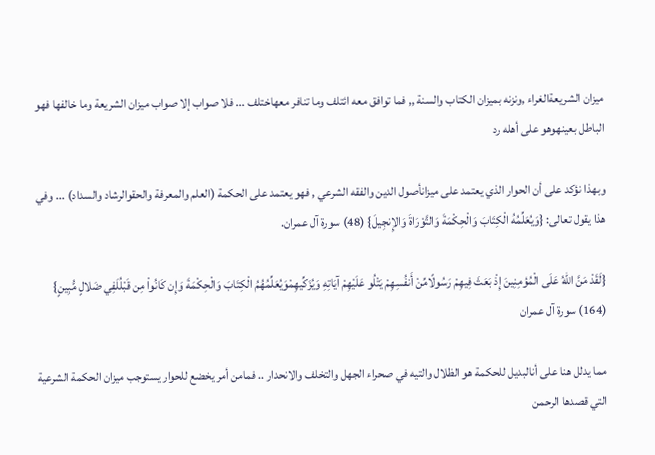ميزان الشريعةالغراء ,ونزنه بميزان الكتاب والسنة ,, فما توافق معه ائتلف وما تنافر معهاختلف ... فلا صواب إلا صواب ميزان الشريعة وما خالفها فهو الباطل بعينهوهو على أهله رد

وبهذا نؤكد على أن الحوار الذي يعتمد على ميزانأصول الدين والفقه الشرعي , فهو يعتمد على الحكمة (العلم والمعرفة والحقوالرشاد والسداد) ... وفي هذا يقول تعالى: {وَيُعَلِّمُهُ الْكِتَابَ وَالْحِكْمَةَ وَالتَّوْرَاةَ وَالإِنجِيلَ} (48) سورة آل عمران.

{لَقَدْ مَنَّ اللّهُ عَلَى الْمُؤمِنِينَ إِذْ بَعَثَ فِيهِمْ رَسُولًامِّنْ أَنفُسِهِمْ يَتْلُو عَلَيْهِمْ آيَاتِهِ وَيُزَكِّيهِمْوَيُعَلِّمُهُمُ الْكِتَابَ وَالْحِكْمَةَ وَإِن كَانُواْ مِن قَبْلُلَفِي ضَلالٍ مُّبِينٍ} (164) سورة آل عمران

مما يدلل هنا على أنالبديل للحكمة هو الظلال والتيه في صحراء الجهل والتخلف والانحدار .. فمامن أمر يخضع للحوار يستوجب ميزان الحكمة الشرعية التي قصدها الرحمن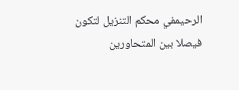الرحيمفي محكم التنزيل لتكون فيصلا بين المتحاورين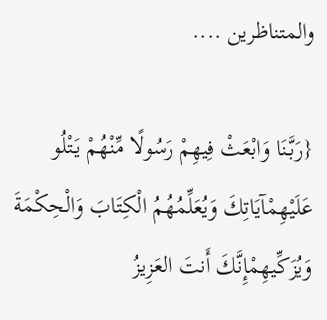والمتناظرين ....

{رَبَّنَا وَابْعَثْ فِيهِمْ رَسُولًا مِّنْهُمْ يَتْلُو عَلَيْهِمْآيَاتِكَ وَيُعَلِّمُهُمُ الْكِتَابَ وَالْحِكْمَةَ وَيُزَكِّيهِمْإِنَّكَ أَنتَ العَزِيزُ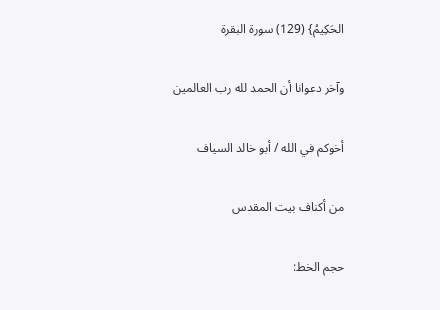الحَكِيمُ} (129) سورة البقرة

وآخر دعوانا أن الحمد لله رب العالمين

أخوكم في الله / أبو خالد السياف

من أكناف بيت المقدس

حجم الخط: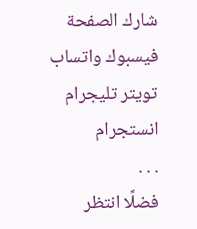شارك الصفحة
فيسبوك واتساب تويتر تليجرام انستجرام
. . .
فضلًا انتظر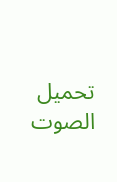تحميل الصوت